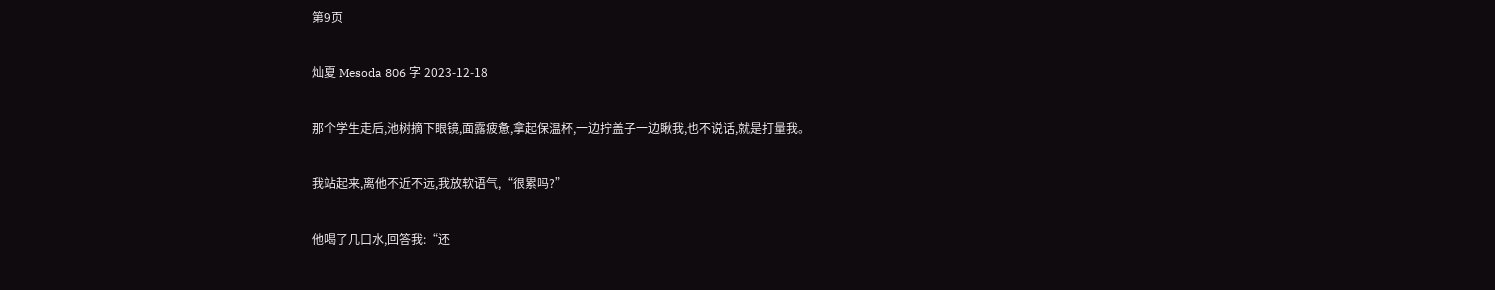第9页

灿夏 Mesoda 806 字 2023-12-18

那个学生走后,池树摘下眼镜,面露疲惫,拿起保温杯,一边拧盖子一边瞅我,也不说话,就是打量我。

我站起来,离他不近不远,我放软语气,“很累吗?”

他喝了几口水,回答我:“还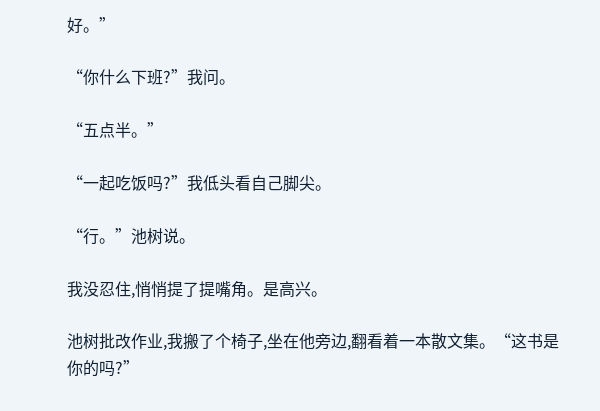好。”

“你什么下班?”我问。

“五点半。”

“一起吃饭吗?”我低头看自己脚尖。

“行。”池树说。

我没忍住,悄悄提了提嘴角。是高兴。

池树批改作业,我搬了个椅子,坐在他旁边,翻看着一本散文集。“这书是你的吗?”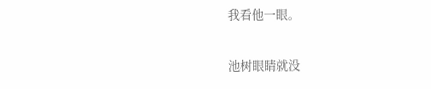我看他一眼。

池树眼睛就没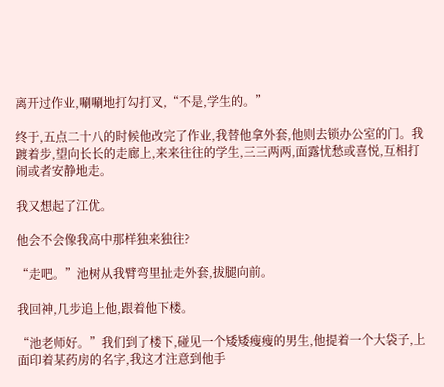离开过作业,唰唰地打勾打叉,“不是,学生的。”

终于,五点二十八的时候他改完了作业,我替他拿外套,他则去锁办公室的门。我踱着步,望向长长的走廊上,来来往往的学生,三三两两,面露忧愁或喜悦,互相打闹或者安静地走。

我又想起了江优。

他会不会像我高中那样独来独往?

“走吧。”池树从我臂弯里扯走外套,拔腿向前。

我回神,几步追上他,跟着他下楼。

“池老师好。”我们到了楼下,碰见一个矮矮瘦瘦的男生,他提着一个大袋子,上面印着某药房的名字,我这才注意到他手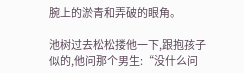腕上的淤青和弄破的眼角。

池树过去松松搂他一下,跟抱孩子似的,他问那个男生:“没什么问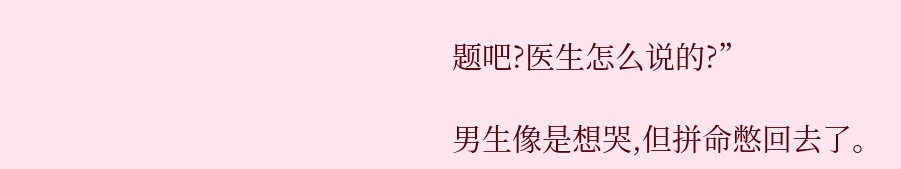题吧?医生怎么说的?”

男生像是想哭,但拼命憋回去了。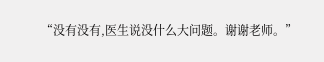“没有没有,医生说没什么大问题。谢谢老师。”